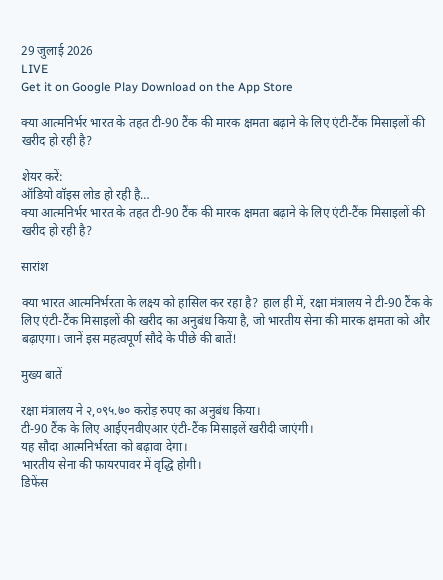29 जुलाई 2026
LIVE
Get it on Google Play Download on the App Store

क्या आत्मनिर्भर भारत के तहत टी-90 टैंक की मारक क्षमता बढ़ाने के लिए एंटी-टैंक मिसाइलों की खरीद हो रही है?

शेयर करें:
ऑडियो वॉइस लोड हो रही है…
क्या आत्मनिर्भर भारत के तहत टी-90 टैंक की मारक क्षमता बढ़ाने के लिए एंटी-टैंक मिसाइलों की खरीद हो रही है?

सारांश

क्या भारत आत्मनिर्भरता के लक्ष्य को हासिल कर रहा है? हाल ही में, रक्षा मंत्रालय ने टी-90 टैंक के लिए एंटी-टैंक मिसाइलों की खरीद का अनुबंध किया है, जो भारतीय सेना की मारक क्षमता को और बढ़ाएगा। जानें इस महत्वपूर्ण सौदे के पीछे की बातें!

मुख्य बातें

रक्षा मंत्रालय ने २,०९५.७० करोड़ रुपए का अनुबंध किया।
टी-90 टैंक के लिए आईएनवीएआर एंटी-टैंक मिसाइलें खरीदी जाएंगी।
यह सौदा आत्मनिर्भरता को बढ़ावा देगा।
भारतीय सेना की फायरपावर में वृद्धि होगी।
डिफेंस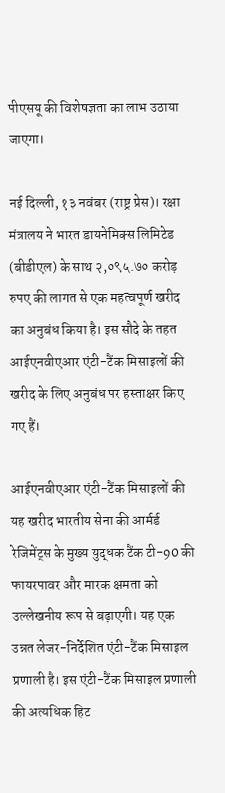पीएसयू की विशेषज्ञता का लाभ उठाया जाएगा।

नई दिल्ली, १३ नवंबर (राष्ट्र प्रेस)। रक्षा मंत्रालय ने भारत डायनेमिक्स लिमिटेड (बीडीएल) के साथ २,०९५.७० करोड़ रुपए की लागत से एक महत्वपूर्ण खरीद का अनुबंध किया है। इस सौदे के तहत आईएनवीएआर एंटी-टैंक मिसाइलों की खरीद के लिए अनुबंध पर हस्ताक्षर किए गए हैं।

आईएनवीएआर एंटी-टैंक मिसाइलों की यह खरीद भारतीय सेना की आर्मर्ड रेजिमेंट्स के मुख्य युद्धक टैंक टी-90 की फायरपावर और मारक क्षमता को उल्लेखनीय रूप से बढ़ाएगी। यह एक उन्नत लेजर-निर्देशित एंटी-टैंक मिसाइल प्रणाली है। इस एंटी-टैंक मिसाइल प्रणाली की अत्यधिक हिट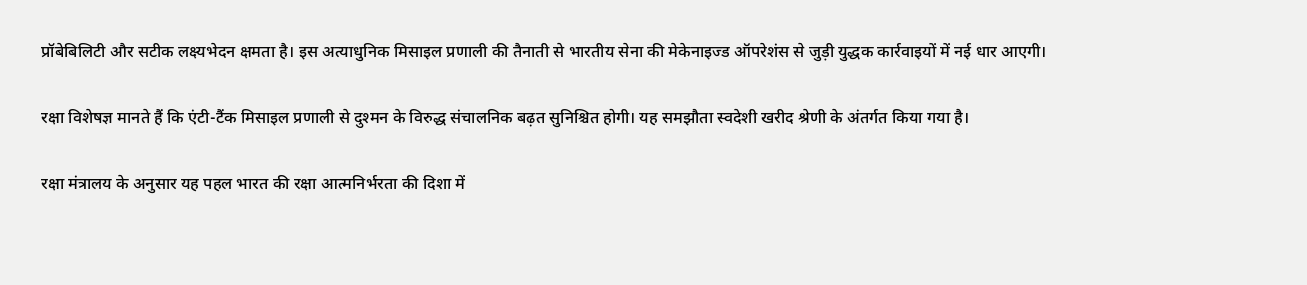प्रॉबेबिलिटी और सटीक लक्ष्यभेदन क्षमता है। इस अत्याधुनिक मिसाइल प्रणाली की तैनाती से भारतीय सेना की मेकेनाइज्ड ऑपरेशंस से जुड़ी युद्धक कार्रवाइयों में नई धार आएगी।

रक्षा विशेषज्ञ मानते हैं कि एंटी-टैंक मिसाइल प्रणाली से दुश्मन के विरुद्ध संचालनिक बढ़त सुनिश्चित होगी। यह समझौता स्वदेशी खरीद श्रेणी के अंतर्गत किया गया है।

रक्षा मंत्रालय के अनुसार यह पहल भारत की रक्षा आत्मनिर्भरता की दिशा में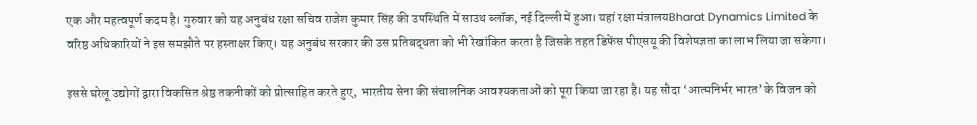एक और महत्वपूर्ण कदम है। गुरुवार को यह अनुबंध रक्षा सचिव राजेश कुमार सिंह की उपस्थिति में साउथ ब्लॉक, नई दिल्ली में हुआ। यहां रक्षा मंत्रालयBharat Dynamics Limited के वरिष्ठ अधिकारियों ने इस समझौते पर हस्ताक्षर किए। यह अनुबंध सरकार की उस प्रतिबद्धता को भी रेखांकित करता है जिसके तहत डिफेंस पीएसयू की विशेषज्ञता का लाभ लिया जा सकेगा।

इससे घरेलू उद्योगों द्वारा विकसित श्रेष्ठ तकनीकों को प्रोत्साहित करते हुए, भारतीय सेना की संचालनिक आवश्यकताओं को पूरा किया जा रहा है। यह सौदा ‘आत्मनिर्भर भारत’ के विजन को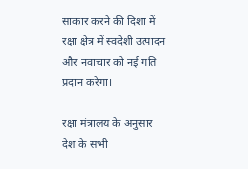साकार करने की दिशा में रक्षा क्षेत्र में स्वदेशी उत्पादन और नवाचार को नई गति प्रदान करेगा।

रक्षा मंत्रालय के अनुसार देश के सभी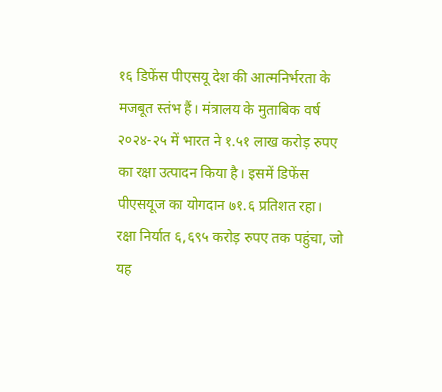१६ डिफेंस पीएसयू देश की आत्मनिर्भरता के मजबूत स्तंभ हैं। मंत्रालय के मुताबिक वर्ष २०२४-२५ में भारत ने १.५१ लाख करोड़ रुपए का रक्षा उत्पादन किया है। इसमें डिफेंस पीएसयूज का योगदान ७१.६ प्रतिशत रहा। रक्षा निर्यात ६,६९५ करोड़ रुपए तक पहुंचा, जो यह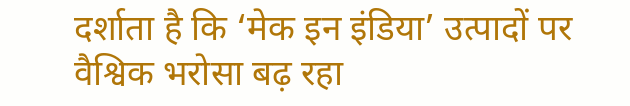दर्शाता है कि ‘मेक इन इंडिया’ उत्पादों पर वैश्विक भरोसा बढ़ रहा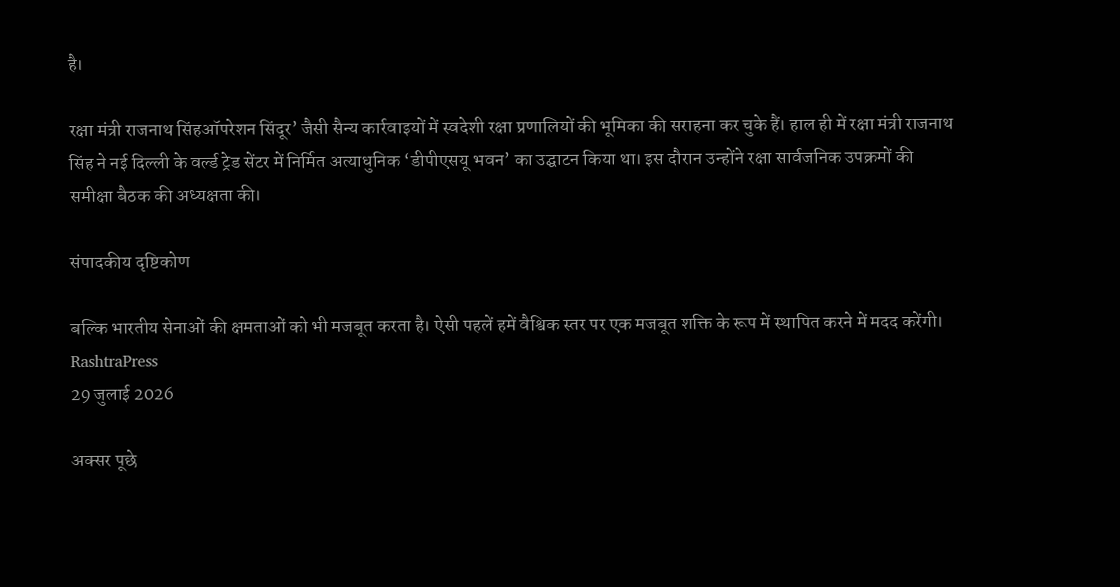है।

रक्षा मंत्री राजनाथ सिंहऑपरेशन सिंदूर’ जैसी सैन्य कार्रवाइयों में स्वदेशी रक्षा प्रणालियों की भूमिका की सराहना कर चुके हैं। हाल ही में रक्षा मंत्री राजनाथ सिंह ने नई दिल्ली के वर्ल्ड ट्रेड सेंटर में निर्मित अत्याधुनिक ‘डीपीएसयू भवन’ का उद्घाटन किया था। इस दौरान उन्होंने रक्षा सार्वजनिक उपक्रमों की समीक्षा बैठक की अध्यक्षता की।

संपादकीय दृष्टिकोण

बल्कि भारतीय सेनाओं की क्षमताओं को भी मजबूत करता है। ऐसी पहलें हमें वैश्विक स्तर पर एक मजबूत शक्ति के रूप में स्थापित करने में मदद करेंगी।
RashtraPress
29 जुलाई 2026

अक्सर पूछे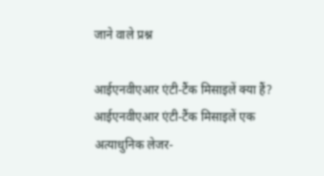जाने वाले प्रश्न

आईएनवीएआर एंटी-टैंक मिसाइलें क्या हैं?
आईएनवीएआर एंटी-टैंक मिसाइलें एक अत्याधुनिक लेजर-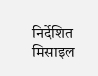निर्देशित मिसाइल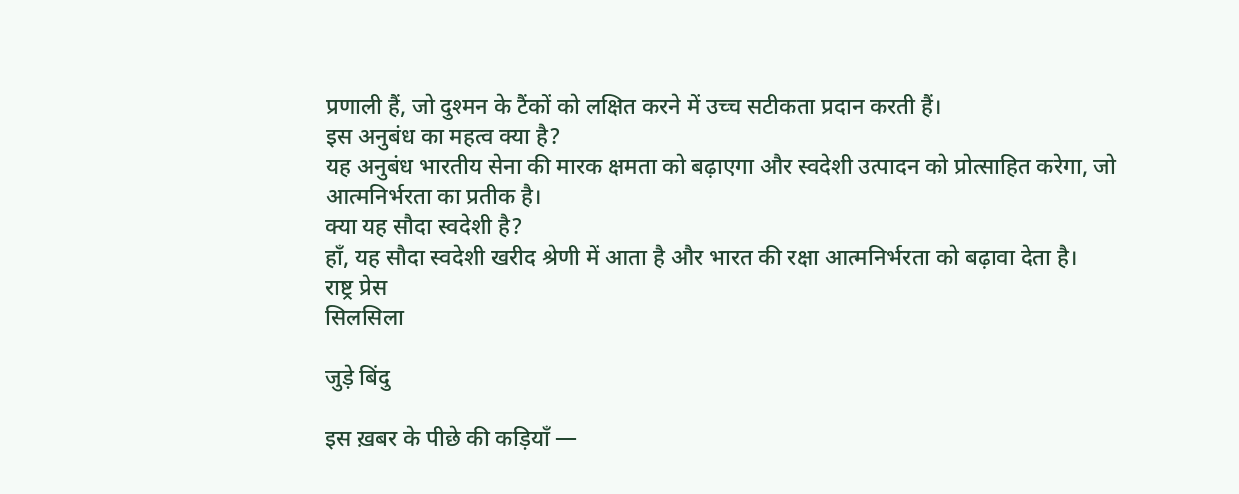प्रणाली हैं, जो दुश्मन के टैंकों को लक्षित करने में उच्च सटीकता प्रदान करती हैं।
इस अनुबंध का महत्व क्या है?
यह अनुबंध भारतीय सेना की मारक क्षमता को बढ़ाएगा और स्वदेशी उत्पादन को प्रोत्साहित करेगा, जो आत्मनिर्भरता का प्रतीक है।
क्या यह सौदा स्वदेशी है?
हाँ, यह सौदा स्वदेशी खरीद श्रेणी में आता है और भारत की रक्षा आत्मनिर्भरता को बढ़ावा देता है।
राष्ट्र प्रेस
सिलसिला

जुड़े बिंदु

इस ख़बर के पीछे की कड़ियाँ —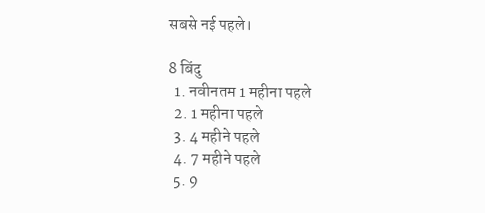सबसे नई पहले।

8 बिंदु
  1. नवीनतम 1 महीना पहले
  2. 1 महीना पहले
  3. 4 महीने पहले
  4. 7 महीने पहले
  5. 9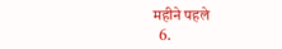महीने पहले
  6.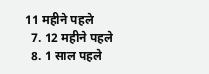11 महीने पहले
  7. 12 महीने पहले
  8. 1 साल पहले